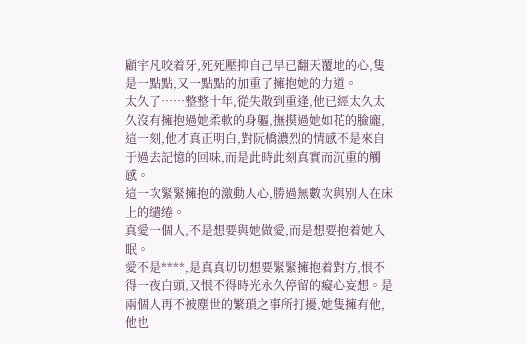顧宇凡咬着牙,死死壓抑自己早已翻天覆地的心,隻是一點點,又一點點的加重了擁抱她的力道。
太久了……整整十年,從失散到重逢,他已經太久太久沒有擁抱過她柔軟的身軀,撫摸過她如花的臉龐,這一刻,他才真正明白,對阮橋濃烈的情感不是來自于過去記憶的回味,而是此時此刻真實而沉重的觸感。
這一次緊緊擁抱的激動人心,勝過無數次與别人在床上的缱绻。
真愛一個人,不是想要與她做愛,而是想要抱着她入眠。
愛不是****,是真真切切想要緊緊擁抱着對方,恨不得一夜白頭,又恨不得時光永久停留的癡心妄想。是兩個人再不被塵世的繁瑣之事所打擾,她隻擁有他,他也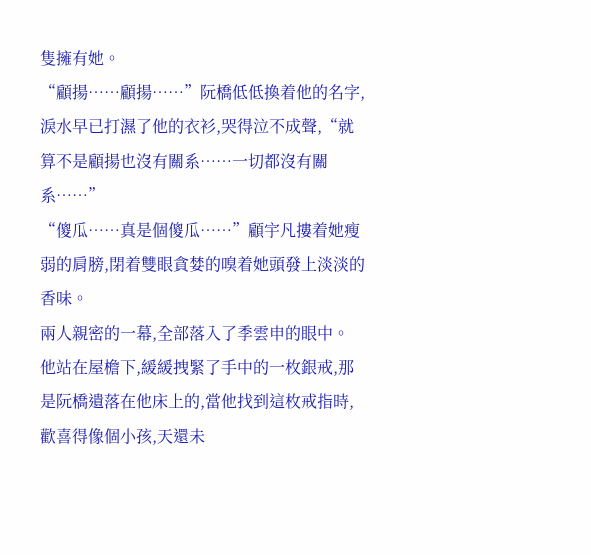隻擁有她。
“顧揚……顧揚……”阮橋低低換着他的名字,淚水早已打濕了他的衣衫,哭得泣不成聲,“就算不是顧揚也沒有關系……一切都沒有關系……”
“傻瓜……真是個傻瓜……”顧宇凡摟着她瘦弱的肩膀,閉着雙眼貪婪的嗅着她頭發上淡淡的香味。
兩人親密的一幕,全部落入了季雲申的眼中。
他站在屋檐下,緩緩拽緊了手中的一枚銀戒,那是阮橋遺落在他床上的,當他找到這枚戒指時,歡喜得像個小孩,天還未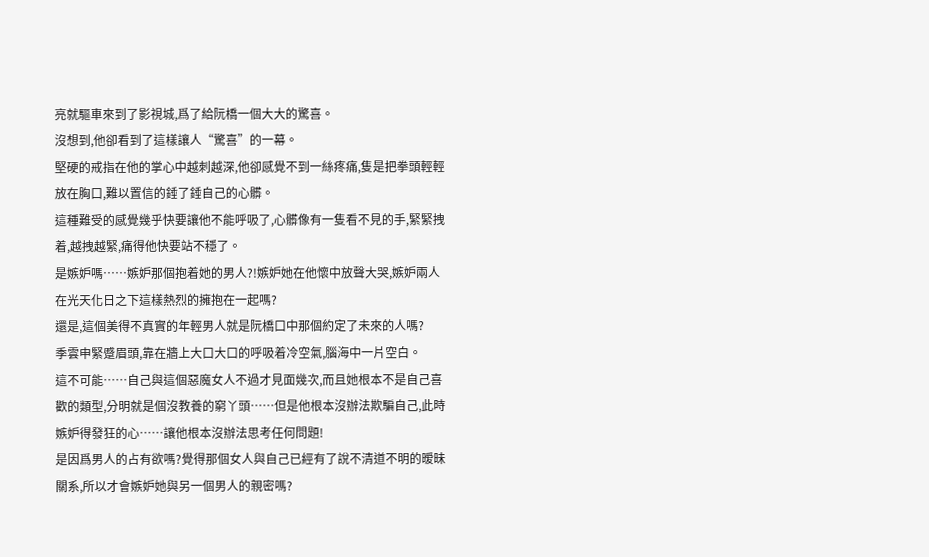亮就驅車來到了影視城,爲了給阮橋一個大大的驚喜。
沒想到,他卻看到了這樣讓人“驚喜”的一幕。
堅硬的戒指在他的掌心中越刺越深,他卻感覺不到一絲疼痛,隻是把拳頭輕輕放在胸口,難以置信的錘了錘自己的心髒。
這種難受的感覺幾乎快要讓他不能呼吸了,心髒像有一隻看不見的手,緊緊拽着,越拽越緊,痛得他快要站不穩了。
是嫉妒嗎……嫉妒那個抱着她的男人?!嫉妒她在他懷中放聲大哭,嫉妒兩人在光天化日之下這樣熱烈的擁抱在一起嗎?
還是,這個美得不真實的年輕男人就是阮橋口中那個約定了未來的人嗎?
季雲申緊蹙眉頭,靠在牆上大口大口的呼吸着冷空氣,腦海中一片空白。
這不可能……自己與這個惡魔女人不過才見面幾次,而且她根本不是自己喜歡的類型,分明就是個沒教養的窮丫頭……但是他根本沒辦法欺騙自己,此時嫉妒得發狂的心……讓他根本沒辦法思考任何問題!
是因爲男人的占有欲嗎?覺得那個女人與自己已經有了說不清道不明的暧昧關系,所以才會嫉妒她與另一個男人的親密嗎?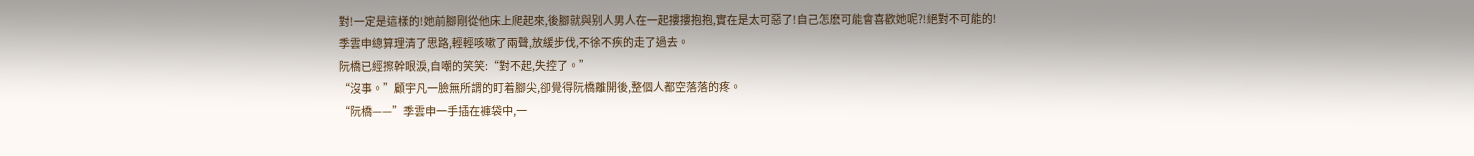對!一定是這樣的!她前腳剛從他床上爬起來,後腳就與别人男人在一起摟摟抱抱,實在是太可惡了!自己怎麽可能會喜歡她呢?!絕對不可能的!
季雲申總算理清了思路,輕輕咳嗽了兩聲,放緩步伐,不徐不疾的走了過去。
阮橋已經擦幹眼淚,自嘲的笑笑:“對不起,失控了。”
“沒事。”顧宇凡一臉無所謂的盯着腳尖,卻覺得阮橋離開後,整個人都空落落的疼。
“阮橋——”季雲申一手插在褲袋中,一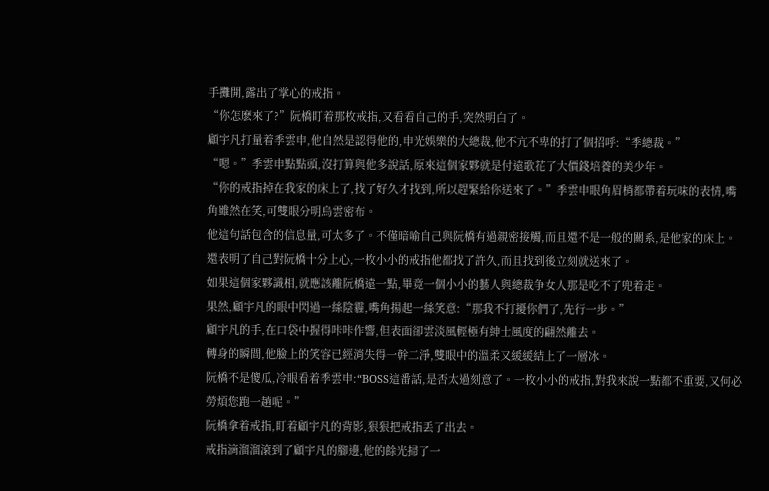手攤開,露出了掌心的戒指。
“你怎麽來了?”阮橋盯着那枚戒指,又看看自己的手,突然明白了。
顧宇凡打量着季雲申,他自然是認得他的,申光娛樂的大總裁,他不亢不卑的打了個招呼:“季總裁。”
“嗯。”季雲申點點頭,沒打算與他多說話,原來這個家夥就是付遠歌花了大價錢培養的美少年。
“你的戒指掉在我家的床上了,找了好久才找到,所以趕緊給你送來了。”季雲申眼角眉梢都帶着玩味的表情,嘴角雖然在笑,可雙眼分明烏雲密布。
他這句話包含的信息量,可太多了。不僅暗喻自己與阮橋有過親密接觸,而且還不是一般的關系,是他家的床上。還表明了自己對阮橋十分上心,一枚小小的戒指他都找了許久,而且找到後立刻就送來了。
如果這個家夥識相,就應該離阮橋遠一點,畢竟一個小小的藝人與總裁争女人那是吃不了兜着走。
果然,顧宇凡的眼中閃過一絲陰霾,嘴角揚起一絲笑意:“那我不打擾你們了,先行一步。”
顧宇凡的手,在口袋中握得咔咔作響,但表面卻雲淡風輕極有紳士風度的翩然離去。
轉身的瞬間,他臉上的笑容已經消失得一幹二淨,雙眼中的溫柔又緩緩結上了一層冰。
阮橋不是傻瓜,冷眼看着季雲申:“BOSS這番話,是否太過刻意了。一枚小小的戒指,對我來說一點都不重要,又何必勞煩您跑一趟呢。”
阮橋拿着戒指,盯着顧宇凡的背影,狠狠把戒指丢了出去。
戒指滴溜溜滾到了顧宇凡的腳邊,他的餘光掃了一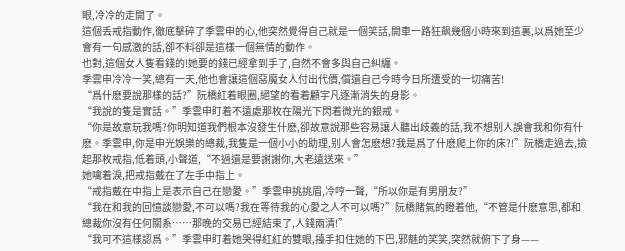眼,冷冷的走開了。
這個丢戒指動作,徹底擊碎了季雲申的心,他突然覺得自己就是一個笑話,開車一路狂飙幾個小時來到這裏,以爲她至少會有一句感激的話,卻不料卻是這樣一個無情的動作。
也對,這個女人隻看錢的!她要的錢已經拿到手了,自然不會多與自己糾纏。
季雲申冷冷一笑,總有一天,他也會讓這個惡魔女人付出代價,償還自己今時今日所遭受的一切痛苦!
“爲什麽要說那樣的話?”阮橋紅着眼圈,絕望的看着顧宇凡逐漸消失的身影。
“我說的隻是實話。”季雲申盯着不遠處那枚在陽光下閃着微光的銀戒。
“你是故意玩我嗎?你明知道我們根本沒發生什麽,卻故意說那些容易讓人聽出歧義的話,我不想别人誤會我和你有什麽。季雲申,你是申光娛樂的總裁,我隻是一個小小的助理,别人會怎麽想?我是爲了什麽爬上你的床?!”阮橋走過去,撿起那枚戒指,低着頭,小聲道,“不過還是要謝謝你,大老遠送來。”
她噙着淚,把戒指戴在了左手中指上。
“戒指戴在中指上是表示自己在戀愛。”季雲申挑挑眉,冷哼一聲,“所以你是有男朋友?”
“我在和我的回憶談戀愛,不可以嗎?我在等待我的心愛之人不可以嗎?”阮橋賭氣的瞪着他,“不管是什麽意思,都和總裁你沒有任何關系……那晚的交易已經結束了,人錢兩清!”
“我可不這樣認爲。”季雲申盯着她哭得紅紅的雙眼,擡手扣住她的下巴,邪魅的笑笑,突然就俯下了身——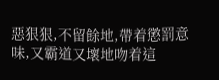惡狠狠,不留餘地,帶着懲罰意味,又霸道又壞地吻着這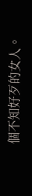個不知好歹的女人。